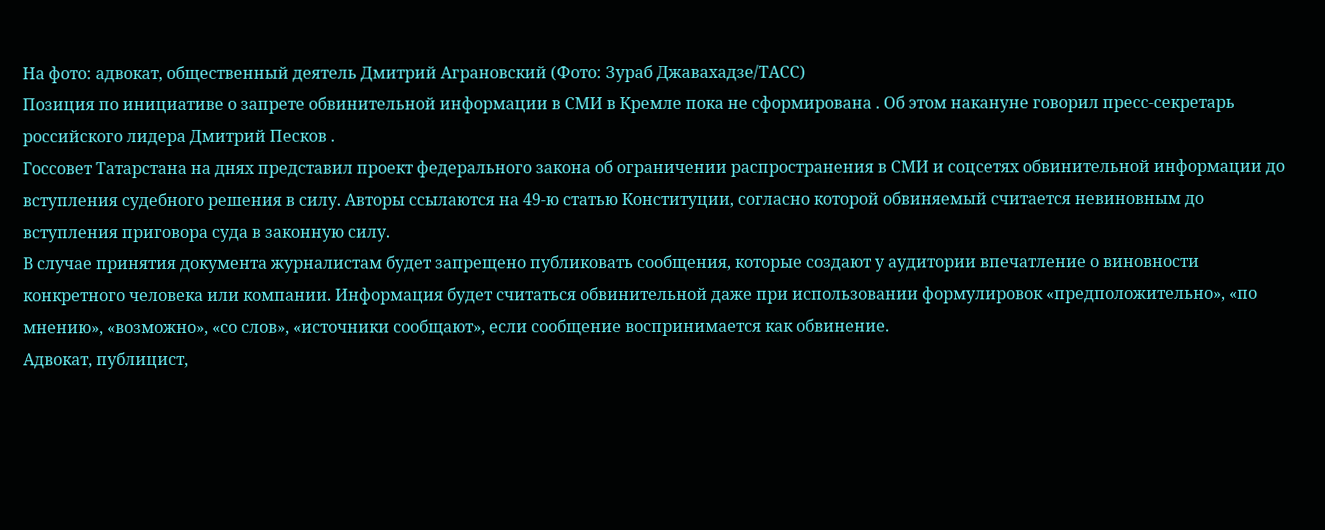На фото: адвокат, общественный деятель Дмитрий Аграновский (Фото: Зураб Джавахадзе/ТАСС)
Позиция по инициативе о запрете обвинительной информации в СМИ в Кремле пока не сформирована . Об этом накануне говорил пресс-секретарь российского лидера Дмитрий Песков .
Госсовет Татарстана на днях представил проект федерального закона об ограничении распространения в СМИ и соцсетях обвинительной информации до вступления судебного решения в силу. Авторы ссылаются на 49-ю статью Конституции, согласно которой обвиняемый считается невиновным до вступления приговора суда в законную силу.
В случае принятия документа журналистам будет запрещено публиковать сообщения, которые создают у аудитории впечатление о виновности конкретного человека или компании. Информация будет считаться обвинительной даже при использовании формулировок «предположительно», «по мнению», «возможно», «со слов», «источники сообщают», если сообщение воспринимается как обвинение.
Адвокат, публицист,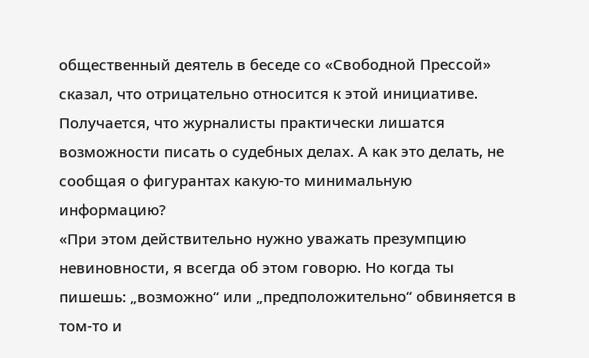общественный деятель в беседе со «Свободной Прессой» сказал, что отрицательно относится к этой инициативе. Получается, что журналисты практически лишатся возможности писать о судебных делах. А как это делать, не сообщая о фигурантах какую-то минимальную информацию?
«При этом действительно нужно уважать презумпцию невиновности, я всегда об этом говорю. Но когда ты пишешь: „возможно“ или „предположительно“ обвиняется в том-то и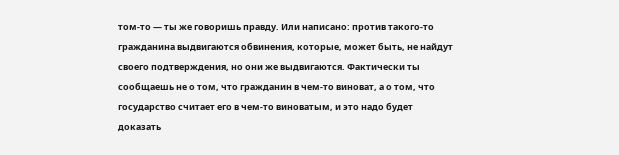том-то — ты же говоришь правду. Или написано: против такого-то гражданина выдвигаются обвинения, которые, может быть, не найдут своего подтверждения, но они же выдвигаются. Фактически ты сообщаешь не о том, что гражданин в чем-то виноват, а о том, что государство считает его в чем-то виноватым, и это надо будет доказать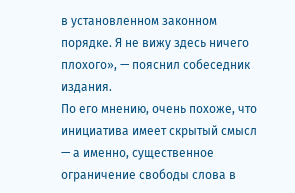в установленном законном порядке. Я не вижу здесь ничего плохого», — пояснил собеседник издания.
По его мнению, очень похоже, что инициатива имеет скрытый смысл — а именно, существенное ограничение свободы слова в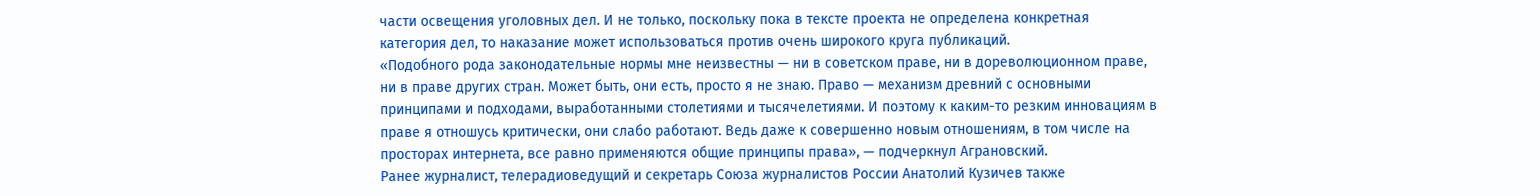части освещения уголовных дел. И не только, поскольку пока в тексте проекта не определена конкретная категория дел, то наказание может использоваться против очень широкого круга публикаций.
«Подобного рода законодательные нормы мне неизвестны — ни в советском праве, ни в дореволюционном праве, ни в праве других стран. Может быть, они есть, просто я не знаю. Право — механизм древний с основными принципами и подходами, выработанными столетиями и тысячелетиями. И поэтому к каким-то резким инновациям в праве я отношусь критически, они слабо работают. Ведь даже к совершенно новым отношениям, в том числе на просторах интернета, все равно применяются общие принципы права», — подчеркнул Аграновский.
Ранее журналист, телерадиоведущий и секретарь Союза журналистов России Анатолий Кузичев также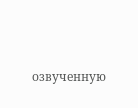озвученную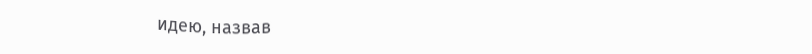идею, назвав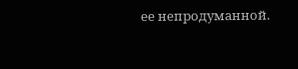ее непродуманной.